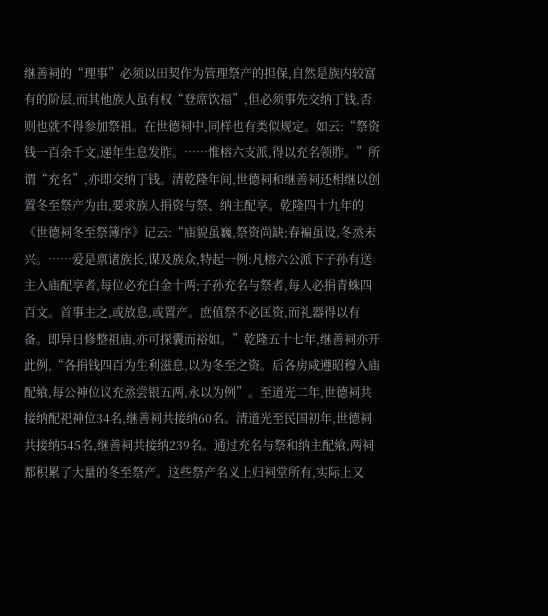继善祠的“理事”必须以田契作为管理祭产的担保,自然是族内较富有的阶层,而其他族人虽有权“登席饮福”,但必须事先交纳丁钱,否则也就不得参加祭祖。在世德祠中,同样也有类似规定。如云:“祭资钱一百余千文,递年生息发胙。……惟榕六支派,得以充名领胙。”所谓“充名”,亦即交纳丁钱。清乾隆年间,世德祠和继善祠还相继以创置冬至祭产为由,要求族人捐资与祭、纳主配享。乾隆四十九年的《世德祠冬至祭簿序》记云:“庙貌虽巍,祭资尚缺;春褊虽设,冬烝未兴。……爱是禀诸族长,谋及族众,特起一例:凡榕六公派下子孙有送主入庙配享者,每位必充白金十两;子孙充名与祭者,每人必捐青蛛四百文。首事主之,或放息,或置产。庶值祭不必匡资,而礼器得以有备。即异日修整祖庙,亦可探囊而裕如。”乾隆五十七年,继善祠亦开此例,“各捐钱四百为生利滋息,以为冬至之资。后各房咸遵昭穆入庙配飨,每公神位议充烝尝银五两,永以为例”。至道光二年,世德祠共接纳配祀神位34名,继善祠共接纳60名。清道光至民国初年,世德祠共接纳545名,继善祠共接纳239名。通过充名与祭和纳主配飨,两祠都积累了大量的冬至祭产。这些祭产名义上归祠堂所有,实际上又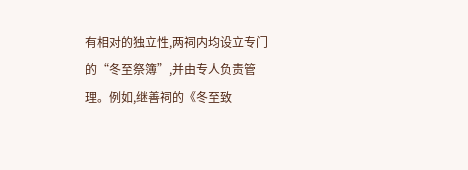有相对的独立性,两祠内均设立专门的“冬至祭簿”,并由专人负责管理。例如,继善祠的《冬至致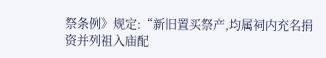祭条例》规定:“新旧置买祭产,均属祠内充名捐资并列祖入庙配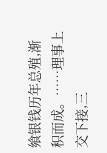飨银钱历年总殖,渐积而成。……理事上交下接,三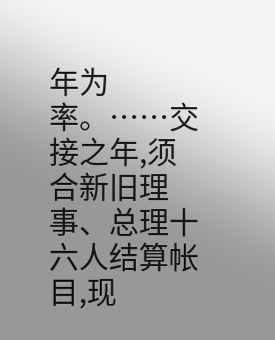年为率。……交接之年,须合新旧理事、总理十六人结算帐目,现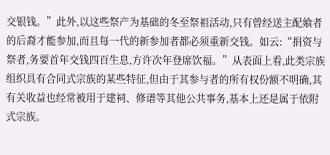交银钱。”此外,以这些祭产为基础的冬至祭祖活动,只有曾经送主配飨者的后裔才能参加,而且每一代的新参加者都必须重新交钱。如云:“捐资与祭者,务要首年交钱四百生息,方许次年登席饮福。”从表面上看,此类宗族组织具有合同式宗族的某些特征,但由于其参与者的所有权份额不明确,其有关收益也经常被用于建祠、修谱等其他公共事务,基本上还是属于依附式宗族。